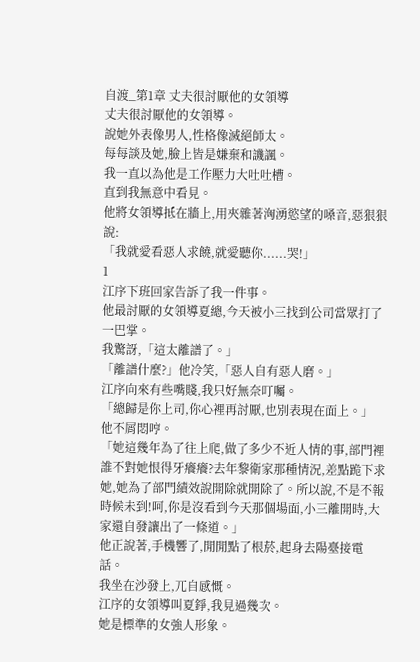自渡_第1章 丈夫很討厭他的女領導
丈夫很討厭他的女領導。
說她外表像男人,性格像滅絕師太。
每每談及她,臉上皆是嫌棄和譏諷。
我一直以為他是工作壓力大吐吐槽。
直到我無意中看見。
他將女領導抵在牆上,用夾雜著洶湧慾望的嗓音,惡狠狠說:
「我就愛看惡人求饒,就愛聽你......哭!」
1
江序下班回家告訴了我一件事。
他最討厭的女領導夏總,今天被小三找到公司當眾打了一巴掌。
我驚訝,「這太離譜了。」
「離譜什麼?」他冷笑,「惡人自有惡人磨。」
江序向來有些嘴賤,我只好無奈叮囑。
「總歸是你上司,你心裡再討厭,也別表現在面上。」
他不屑悶哼。
「她這幾年為了往上爬,做了多少不近人情的事,部門裡誰不對她恨得牙癢癢?去年黎衛家那種情況,差點跪下求她,她為了部門績效說開除就開除了。所以說,不是不報時候未到!呵,你是沒看到今天那個場面,小三離開時,大家還自發讓出了一條道。」
他正說著,手機響了,閒閒點了根菸,起身去陽臺接電話。
我坐在沙發上,兀自感慨。
江序的女領導叫夏錚,我見過幾次。
她是標準的女強人形象。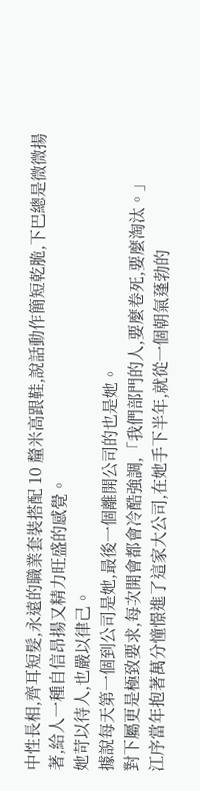中性長相,齊耳短髮,永遠的職業套裝搭配 10 釐米高跟鞋,說話動作簡短乾脆,下巴總是微微揚著,給人一種自信昂揚又精力旺盛的感覺。
她苛以待人,也嚴以律己。
據說每天第一個到公司是她,最後一個離開公司的也是她。
對下屬更是極致要求,每次開會都會冷酷強調,「我們部門的人,要麼卷死,要麼淘汰。」
江序當年抱著萬分憧憬進了這家大公司,在她手下半年,就從一個朝氣蓬勃的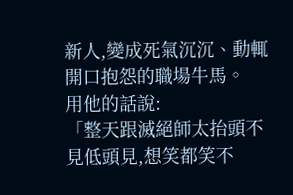新人,變成死氣沉沉、動輒開口抱怨的職場牛馬。
用他的話說:
「整天跟滅絕師太抬頭不見低頭見,想笑都笑不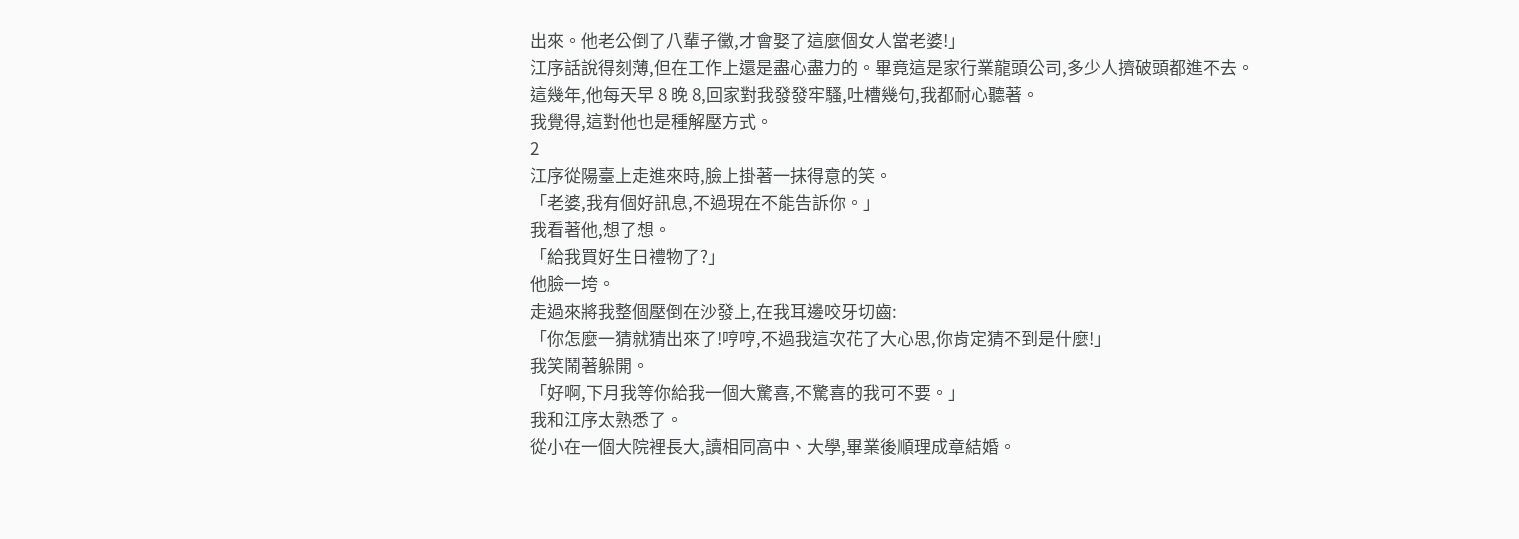出來。他老公倒了八輩子黴,才會娶了這麼個女人當老婆!」
江序話說得刻薄,但在工作上還是盡心盡力的。畢竟這是家行業龍頭公司,多少人擠破頭都進不去。
這幾年,他每天早 8 晚 8,回家對我發發牢騷,吐槽幾句,我都耐心聽著。
我覺得,這對他也是種解壓方式。
2
江序從陽臺上走進來時,臉上掛著一抹得意的笑。
「老婆,我有個好訊息,不過現在不能告訴你。」
我看著他,想了想。
「給我買好生日禮物了?」
他臉一垮。
走過來將我整個壓倒在沙發上,在我耳邊咬牙切齒:
「你怎麼一猜就猜出來了!哼哼,不過我這次花了大心思,你肯定猜不到是什麼!」
我笑鬧著躲開。
「好啊,下月我等你給我一個大驚喜,不驚喜的我可不要。」
我和江序太熟悉了。
從小在一個大院裡長大,讀相同高中、大學,畢業後順理成章結婚。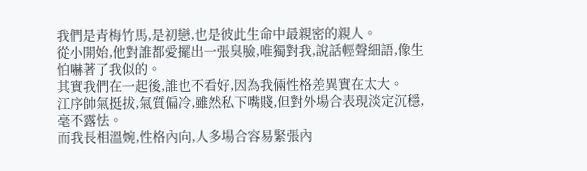我們是青梅竹馬,是初戀,也是彼此生命中最親密的親人。
從小開始,他對誰都愛擺出一張臭臉,唯獨對我,說話輕聲細語,像生怕嚇著了我似的。
其實我們在一起後,誰也不看好,因為我倆性格差異實在太大。
江序帥氣挺拔,氣質偏冷,雖然私下嘴賤,但對外場合表現淡定沉穩,毫不露怯。
而我長相溫婉,性格內向,人多場合容易緊張內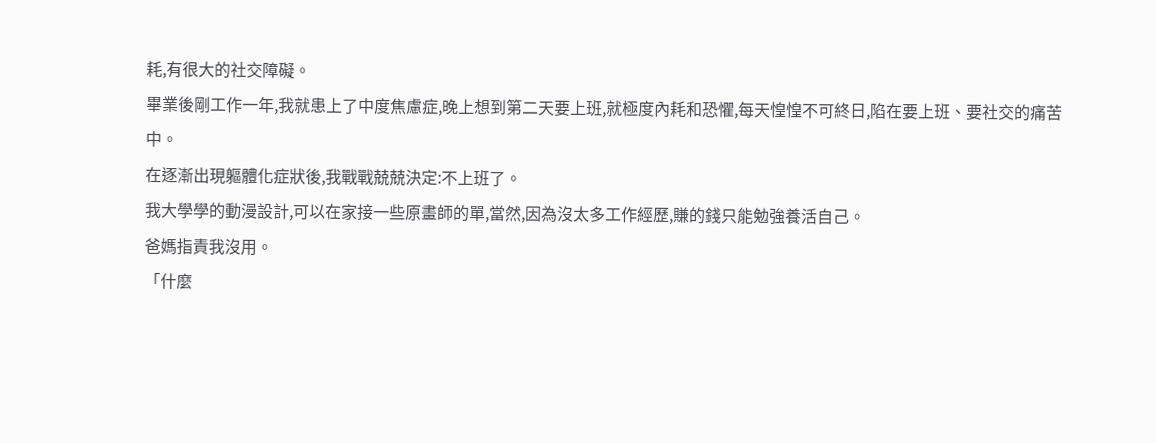耗,有很大的社交障礙。
畢業後剛工作一年,我就患上了中度焦慮症,晚上想到第二天要上班,就極度內耗和恐懼,每天惶惶不可終日,陷在要上班、要社交的痛苦中。
在逐漸出現軀體化症狀後,我戰戰兢兢決定:不上班了。
我大學學的動漫設計,可以在家接一些原畫師的單,當然,因為沒太多工作經歷,賺的錢只能勉強養活自己。
爸媽指責我沒用。
「什麼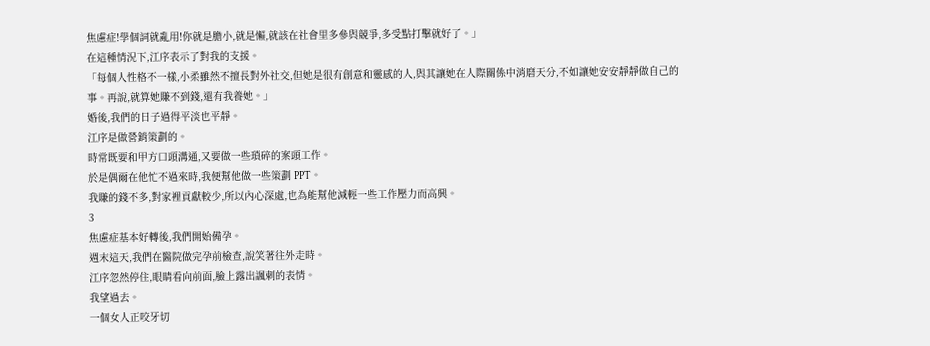焦慮症!學個詞就亂用!你就是膽小,就是懶,就該在社會里多參與競爭,多受點打擊就好了。」
在這種情況下,江序表示了對我的支援。
「每個人性格不一樣,小柔雖然不擅長對外社交,但她是很有創意和靈感的人,與其讓她在人際關係中消磨天分,不如讓她安安靜靜做自己的事。再說,就算她賺不到錢,還有我養她。」
婚後,我們的日子過得平淡也平靜。
江序是做營銷策劃的。
時常既要和甲方口頭溝通,又要做一些瑣碎的案頭工作。
於是偶爾在他忙不過來時,我便幫他做一些策劃 PPT。
我賺的錢不多,對家裡貢獻較少,所以內心深處,也為能幫他減輕一些工作壓力而高興。
3
焦慮症基本好轉後,我們開始備孕。
週末這天,我們在醫院做完孕前檢查,說笑著往外走時。
江序忽然停住,眼睛看向前面,臉上露出諷刺的表情。
我望過去。
一個女人正咬牙切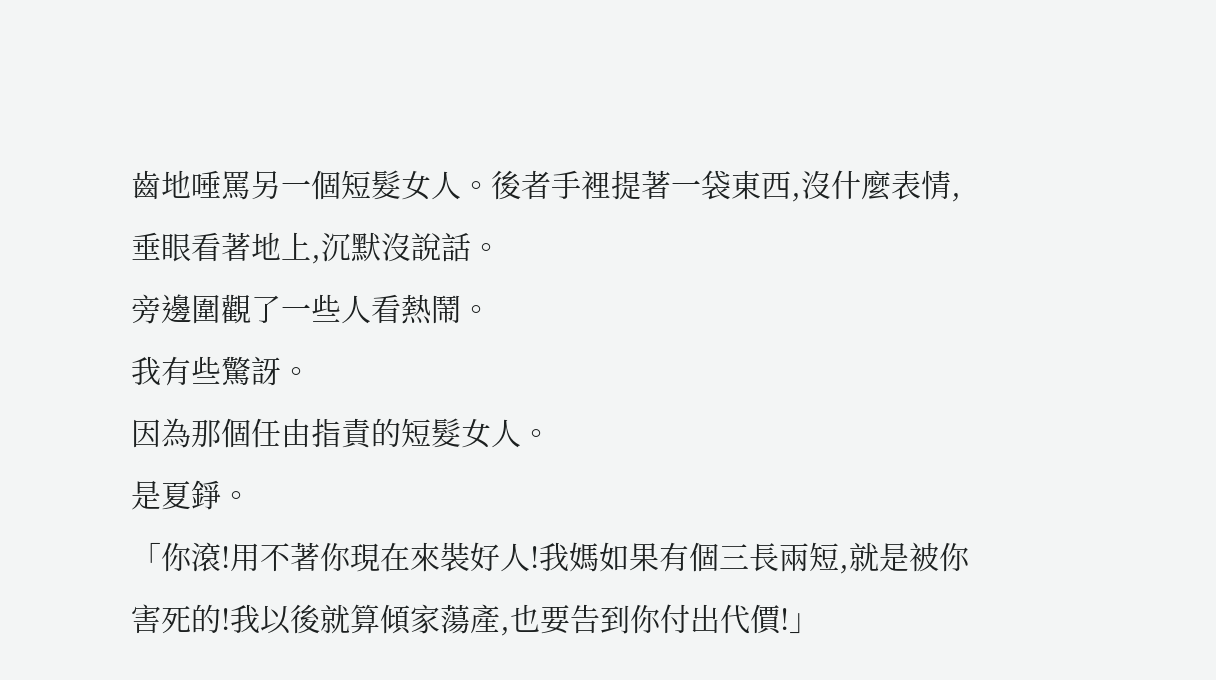齒地唾罵另一個短髮女人。後者手裡提著一袋東西,沒什麼表情,垂眼看著地上,沉默沒說話。
旁邊圍觀了一些人看熱鬧。
我有些驚訝。
因為那個任由指責的短髮女人。
是夏錚。
「你滾!用不著你現在來裝好人!我媽如果有個三長兩短,就是被你害死的!我以後就算傾家蕩產,也要告到你付出代價!」